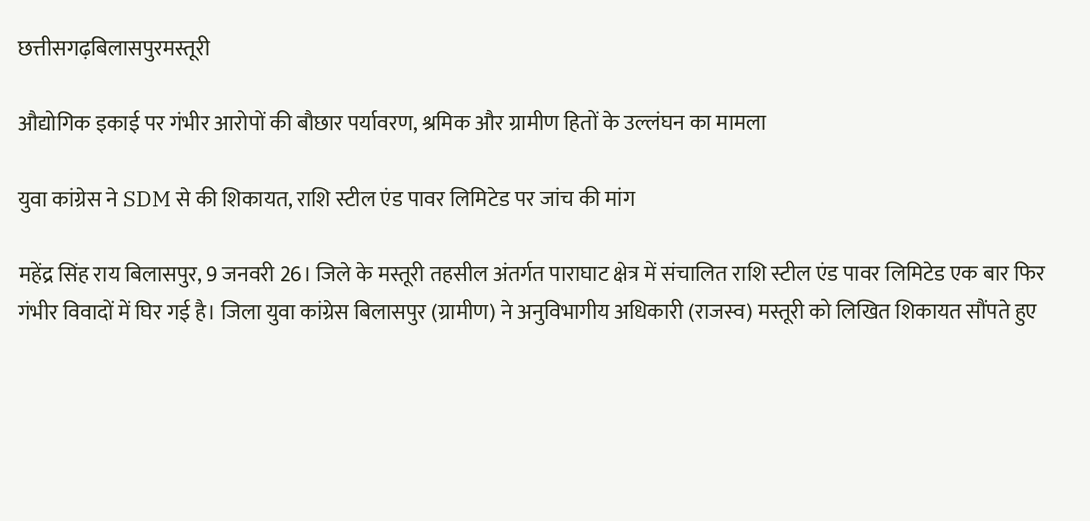छत्तीसगढ़बिलासपुरमस्तूरी

औद्योगिक इकाई पर गंभीर आरोपों की बौछार पर्यावरण, श्रमिक और ग्रामीण हितों के उल्लंघन का मामला

युवा कांग्रेस ने SDM से की शिकायत, राशि स्टील एंड पावर लिमिटेड पर जांच की मांग

महेंद्र सिंह राय बिलासपुर, 9 जनवरी 26। जिले के मस्तूरी तहसील अंतर्गत पाराघाट क्षेत्र में संचालित राशि स्टील एंड पावर लिमिटेड एक बार फिर गंभीर विवादों में घिर गई है। जिला युवा कांग्रेस बिलासपुर (ग्रामीण) ने अनुविभागीय अधिकारी (राजस्व) मस्तूरी को लिखित शिकायत सौंपते हुए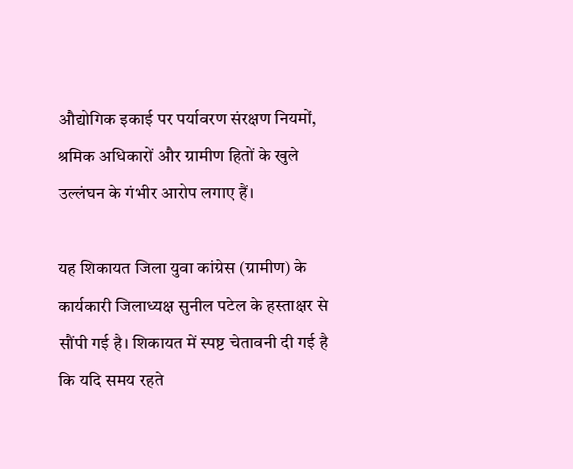औद्योगिक इकाई पर पर्यावरण संरक्षण नियमों, श्रमिक अधिकारों और ग्रामीण हितों के खुले उल्लंघन के गंभीर आरोप लगाए हैं।

यह शिकायत जिला युवा कांग्रेस (ग्रामीण) के कार्यकारी जिलाध्यक्ष सुनील पटेल के हस्ताक्षर से सौंपी गई है। शिकायत में स्पष्ट चेतावनी दी गई है कि यदि समय रहते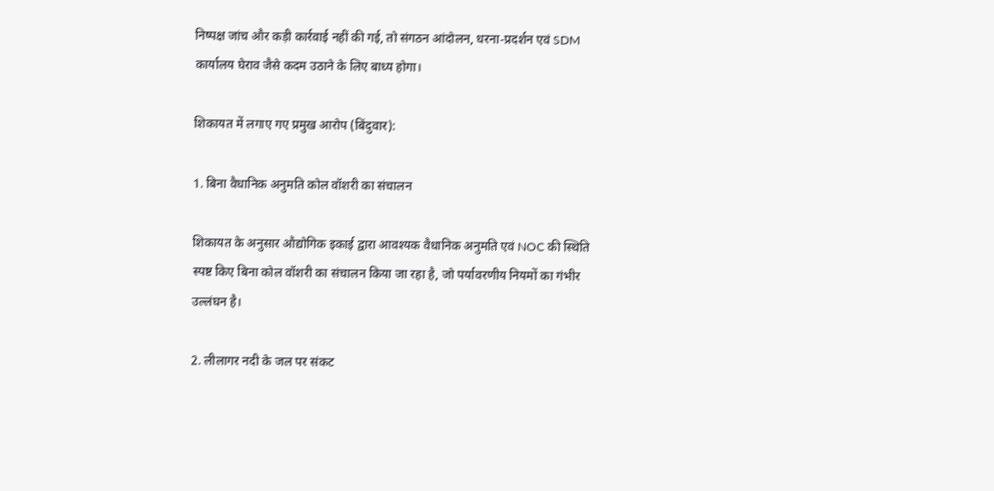निष्पक्ष जांच और कड़ी कार्रवाई नहीं की गई, तो संगठन आंदोलन, धरना-प्रदर्शन एवं SDM कार्यालय घेराव जैसे कदम उठाने के लिए बाध्य होगा।

शिकायत में लगाए गए प्रमुख आरोप (बिंदुवार):

1. बिना वैधानिक अनुमति कोल वॉशरी का संचालन

शिकायत के अनुसार औद्योगिक इकाई द्वारा आवश्यक वैधानिक अनुमति एवं NOC की स्थिति स्पष्ट किए बिना कोल वॉशरी का संचालन किया जा रहा है, जो पर्यावरणीय नियमों का गंभीर उल्लंघन है।

2. लीलागर नदी के जल पर संकट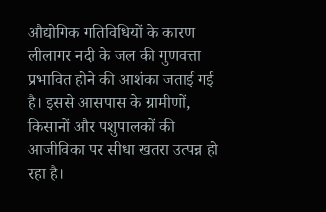औद्योगिक गतिविधियों के कारण लीलागर नदी के जल की गुणवत्ता प्रभावित होने की आशंका जताई गई है। इससे आसपास के ग्रामीणों, किसानों और पशुपालकों की आजीविका पर सीधा खतरा उत्पन्न हो रहा है।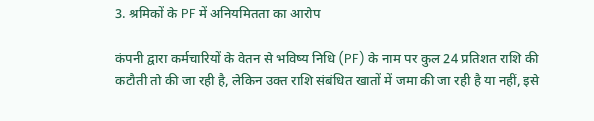3. श्रमिकों के PF में अनियमितता का आरोप

कंपनी द्वारा कर्मचारियों के वेतन से भविष्य निधि (PF) के नाम पर कुल 24 प्रतिशत राशि की कटौती तो की जा रही है, लेकिन उक्त राशि संबंधित खातों में जमा की जा रही है या नहीं, इसे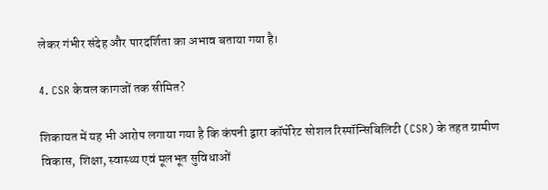लेकर गंभीर संदेह और पारदर्शिता का अभाव बताया गया है।

4. CSR केवल कागजों तक सीमित?

शिकायत में यह भी आरोप लगाया गया है कि कंपनी द्वारा कॉर्पोरेट सोशल रिस्पॉन्सिबिलिटी (CSR) के तहत ग्रामीण विकास, शिक्षा, स्वास्थ्य एवं मूलभूत सुविधाओं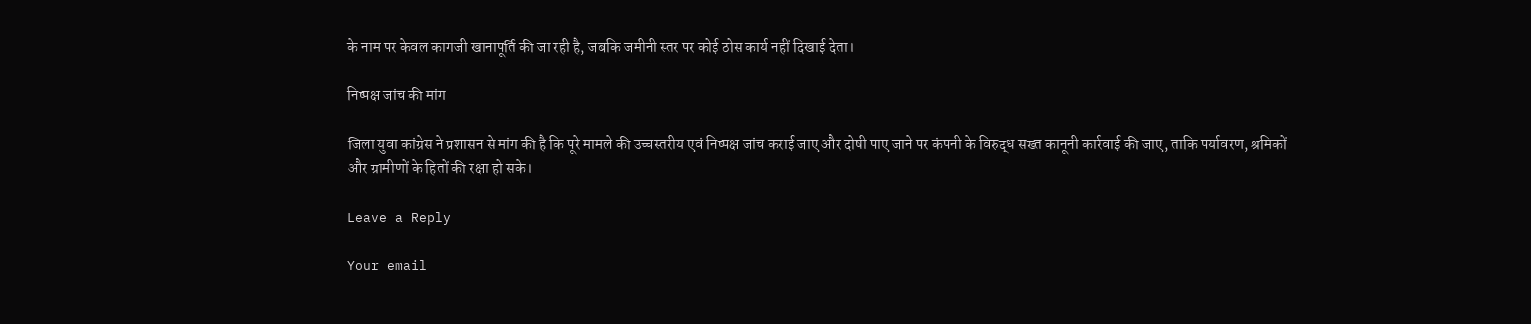के नाम पर केवल कागजी खानापूर्ति की जा रही है, जबकि जमीनी स्तर पर कोई ठोस कार्य नहीं दिखाई देता।

निष्पक्ष जांच की मांग

जिला युवा कांग्रेस ने प्रशासन से मांग की है कि पूरे मामले की उच्चस्तरीय एवं निष्पक्ष जांच कराई जाए और दोषी पाए जाने पर कंपनी के विरुद्ध सख्त कानूनी कार्रवाई की जाए, ताकि पर्यावरण, श्रमिकों और ग्रामीणों के हितों की रक्षा हो सके।

Leave a Reply

Your email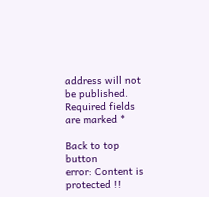address will not be published. Required fields are marked *

Back to top button
error: Content is protected !!